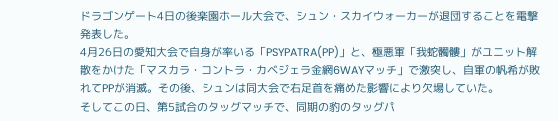ドラゴンゲート4日の後楽園ホール大会で、シュン・スカイウォーカーが退団することを電撃発表した。
4月26日の愛知大会で自身が率いる「PSYPATRA(PP)」と、極悪軍「我蛇髑髏」がユニット解散をかけた「マスカラ・コントラ・カベジェラ金網6WAYマッチ」で激突し、自軍の帆希が敗れてPPが消滅。その後、シュンは同大会で右足首を痛めた影響により欠場していた。
そしてこの日、第5試合のタッグマッチで、同期の豹のタッグパ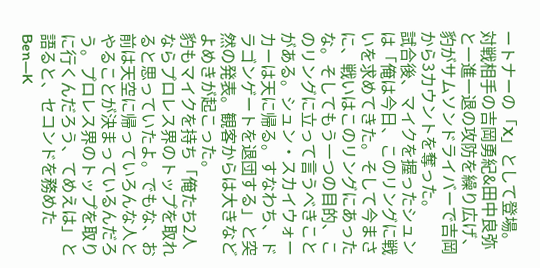ートナーの「X」として登場。対戦相手の吉岡勇紀&田中良弥と一進一退の攻防を繰り広げ、豹がサムソンドライバーで吉岡から3カウントを奪った。
試合後、マイクを握ったシュンは「俺は今日、このリングに戦いを求めてきた。そして今まさに、戦いはこのリングにあったな。そしてもう一つの目的、このリングに立って言うべきことがある。シュン・スカイウォーカーは天に帰る。すなわち、ドラゴンゲートを退団する」と突然の発表。観客からは大きなどよめきが起こった。
豹もマイクを持ち「俺たち2人ならプロレス界のトップを取れると思っていたよ。でもな、お前は天空に帰っていろんな人とやることが決まっているんだろう。プロレス界のトップを取りに行くんだろう、てめえは」と語ると、セコンドを務めたBen―K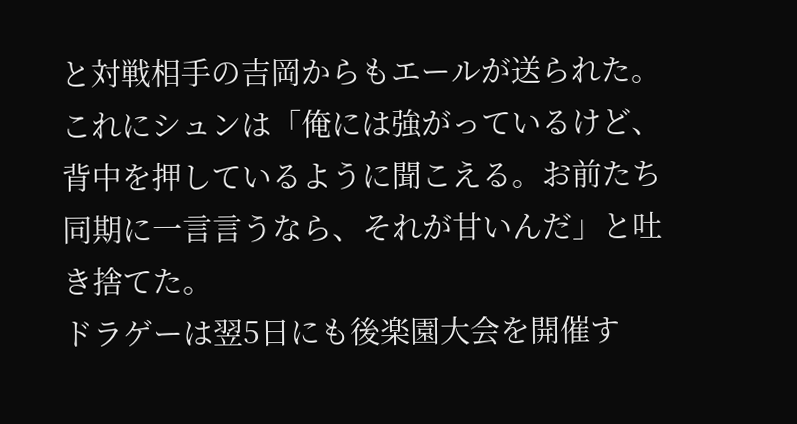と対戦相手の吉岡からもエールが送られた。
これにシュンは「俺には強がっているけど、背中を押しているように聞こえる。お前たち同期に一言言うなら、それが甘いんだ」と吐き捨てた。
ドラゲーは翌5日にも後楽園大会を開催す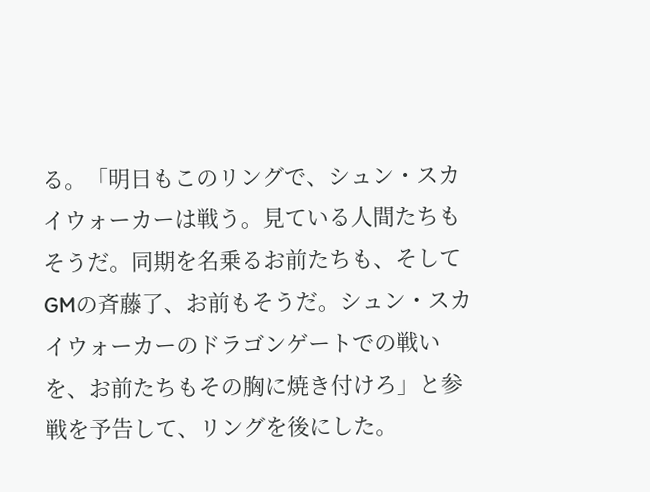る。「明日もこのリングで、シュン・スカイウォーカーは戦う。見ている人間たちもそうだ。同期を名乗るお前たちも、そしてGMの斉藤了、お前もそうだ。シュン・スカイウォーカーのドラゴンゲートでの戦いを、お前たちもその胸に焼き付けろ」と参戦を予告して、リングを後にした。